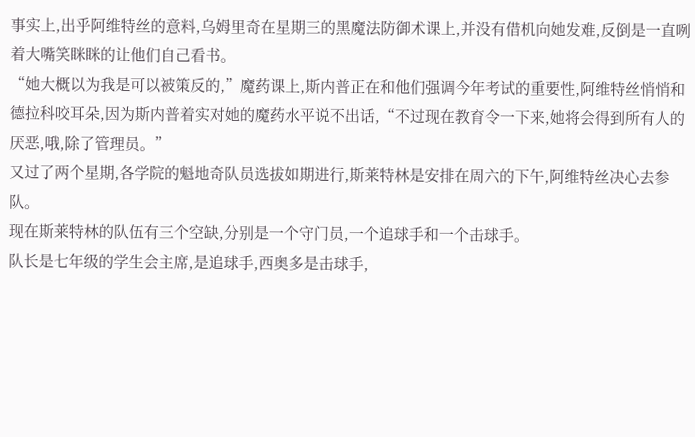事实上,出乎阿维特丝的意料,乌姆里奇在星期三的黑魔法防御术课上,并没有借机向她发难,反倒是一直咧着大嘴笑眯眯的让他们自己看书。
“她大概以为我是可以被策反的,”魔药课上,斯内普正在和他们强调今年考试的重要性,阿维特丝悄悄和德拉科咬耳朵,因为斯内普着实对她的魔药水平说不出话,“不过现在教育令一下来,她将会得到所有人的厌恶,哦,除了管理员。”
又过了两个星期,各学院的魁地奇队员选拔如期进行,斯莱特林是安排在周六的下午,阿维特丝决心去参队。
现在斯莱特林的队伍有三个空缺,分别是一个守门员,一个追球手和一个击球手。
队长是七年级的学生会主席,是追球手,西奥多是击球手,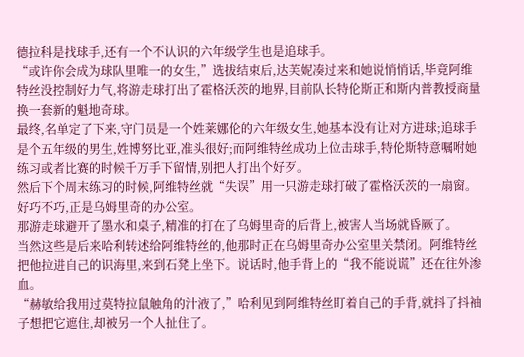德拉科是找球手,还有一个不认识的六年级学生也是追球手。
“或许你会成为球队里唯一的女生,”选拔结束后,达芙妮凑过来和她说悄悄话,毕竟阿维特丝没控制好力气,将游走球打出了霍格沃茨的地界,目前队长特伦斯正和斯内普教授商量换一套新的魁地奇球。
最终,名单定了下来,守门员是一个姓莱娜伦的六年级女生,她基本没有让对方进球;追球手是个五年级的男生,姓博努比亚,准头很好;而阿维特丝成功上位击球手,特伦斯特意嘱咐她练习或者比赛的时候千万手下留情,别把人打出个好歹。
然后下个周末练习的时候,阿维特丝就“失误”用一只游走球打破了霍格沃茨的一扇窗。
好巧不巧,正是乌姆里奇的办公室。
那游走球避开了墨水和桌子,精准的打在了乌姆里奇的后背上,被害人当场就昏厥了。
当然这些是后来哈利转述给阿维特丝的,他那时正在乌姆里奇办公室里关禁闭。阿维特丝把他拉进自己的识海里,来到石凳上坐下。说话时,他手背上的“我不能说谎”还在往外渗血。
“赫敏给我用过莫特拉鼠触角的汁液了,”哈利见到阿维特丝盯着自己的手背,就抖了抖袖子想把它遮住,却被另一个人扯住了。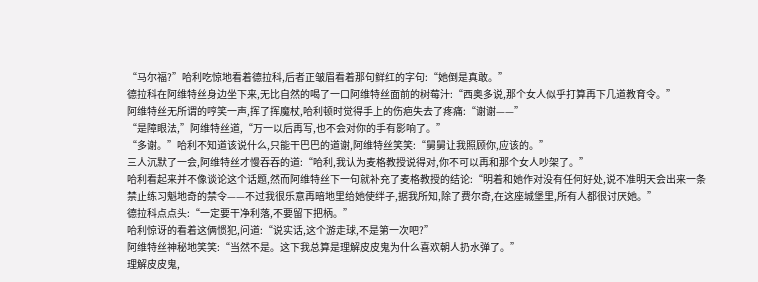“马尔福?”哈利吃惊地看着德拉科,后者正皱眉看着那句鲜红的字句:“她倒是真敢。”
德拉科在阿维特丝身边坐下来,无比自然的喝了一口阿维特丝面前的树莓汁:“西奥多说,那个女人似乎打算再下几道教育令。”
阿维特丝无所谓的哼笑一声,挥了挥魔杖,哈利顿时觉得手上的伤疤失去了疼痛:“谢谢——”
“是障眼法,”阿维特丝道,“万一以后再写,也不会对你的手有影响了。”
“多谢。”哈利不知道该说什么,只能干巴巴的道谢,阿维特丝笑笑:“舅舅让我照顾你,应该的。”
三人沉默了一会,阿维特丝才慢吞吞的道:“哈利,我认为麦格教授说得对,你不可以再和那个女人吵架了。”
哈利看起来并不像谈论这个话题,然而阿维特丝下一句就补充了麦格教授的结论:“明着和她作对没有任何好处,说不准明天会出来一条禁止练习魁地奇的禁令——不过我很乐意再暗地里给她使绊子,据我所知,除了费尔奇,在这座城堡里,所有人都很讨厌她。”
德拉科点点头:“一定要干净利落,不要留下把柄。”
哈利惊讶的看着这俩惯犯,问道:“说实话,这个游走球,不是第一次吧?”
阿维特丝神秘地笑笑:“当然不是。这下我总算是理解皮皮鬼为什么喜欢朝人扔水弹了。”
理解皮皮鬼,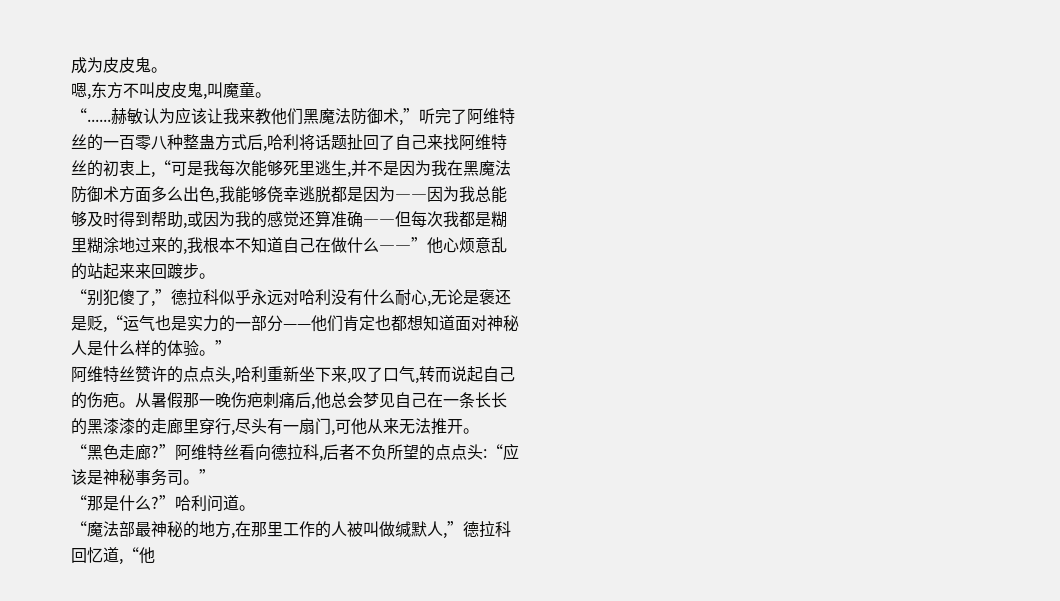成为皮皮鬼。
嗯,东方不叫皮皮鬼,叫魔童。
“......赫敏认为应该让我来教他们黑魔法防御术,”听完了阿维特丝的一百零八种整蛊方式后,哈利将话题扯回了自己来找阿维特丝的初衷上,“可是我每次能够死里逃生,并不是因为我在黑魔法防御术方面多么出色,我能够侥幸逃脱都是因为――因为我总能够及时得到帮助,或因为我的感觉还算准确――但每次我都是糊里糊涂地过来的,我根本不知道自己在做什么――”他心烦意乱的站起来来回踱步。
“别犯傻了,”德拉科似乎永远对哈利没有什么耐心,无论是褒还是贬,“运气也是实力的一部分——他们肯定也都想知道面对神秘人是什么样的体验。”
阿维特丝赞许的点点头,哈利重新坐下来,叹了口气,转而说起自己的伤疤。从暑假那一晚伤疤刺痛后,他总会梦见自己在一条长长的黑漆漆的走廊里穿行,尽头有一扇门,可他从来无法推开。
“黑色走廊?”阿维特丝看向德拉科,后者不负所望的点点头:“应该是神秘事务司。”
“那是什么?”哈利问道。
“魔法部最神秘的地方,在那里工作的人被叫做缄默人,”德拉科回忆道,“他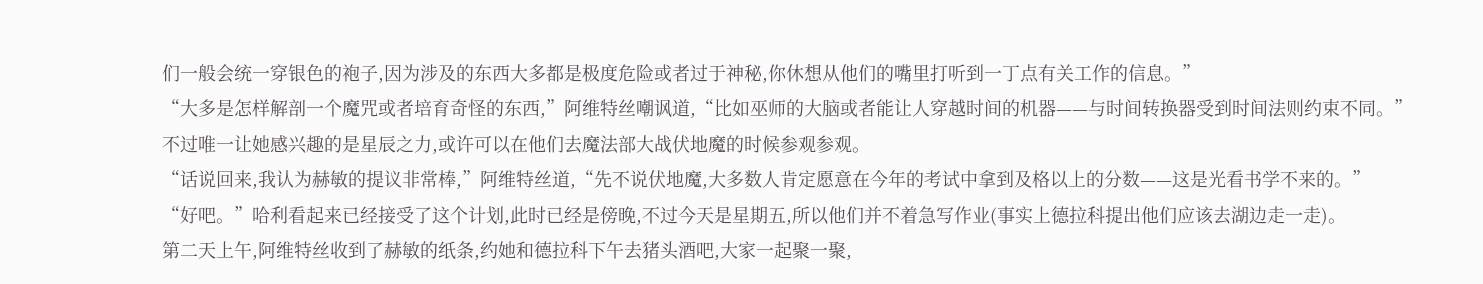们一般会统一穿银色的袍子,因为涉及的东西大多都是极度危险或者过于神秘,你休想从他们的嘴里打听到一丁点有关工作的信息。”
“大多是怎样解剖一个魔咒或者培育奇怪的东西,”阿维特丝嘲讽道,“比如巫师的大脑或者能让人穿越时间的机器——与时间转换器受到时间法则约束不同。”
不过唯一让她感兴趣的是星辰之力,或许可以在他们去魔法部大战伏地魔的时候参观参观。
“话说回来,我认为赫敏的提议非常棒,”阿维特丝道,“先不说伏地魔,大多数人肯定愿意在今年的考试中拿到及格以上的分数——这是光看书学不来的。”
“好吧。”哈利看起来已经接受了这个计划,此时已经是傍晚,不过今天是星期五,所以他们并不着急写作业(事实上德拉科提出他们应该去湖边走一走)。
第二天上午,阿维特丝收到了赫敏的纸条,约她和德拉科下午去猪头酒吧,大家一起聚一聚,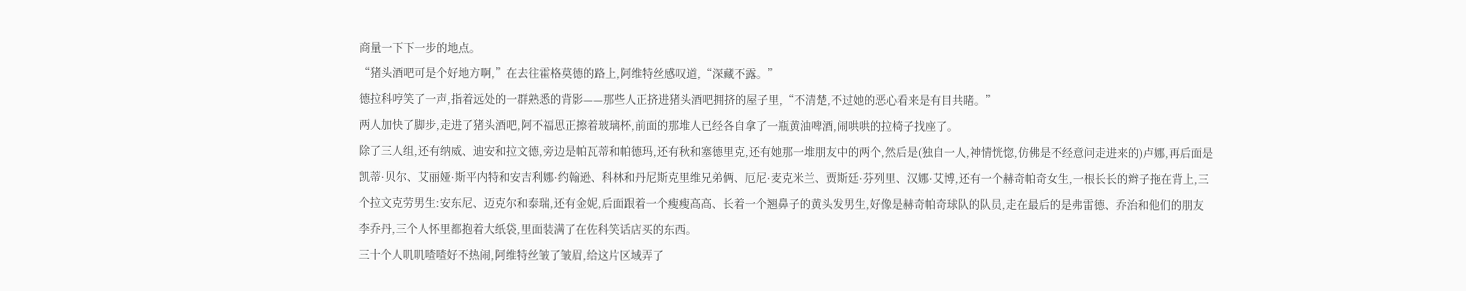商量一下下一步的地点。
“猪头酒吧可是个好地方啊,”在去往霍格莫德的路上,阿维特丝感叹道,“深藏不露。”
德拉科哼笑了一声,指着远处的一群熟悉的背影——那些人正挤进猪头酒吧拥挤的屋子里,“不清楚,不过她的恶心看来是有目共睹。”
两人加快了脚步,走进了猪头酒吧,阿不福思正擦着玻璃杯,前面的那堆人已经各自拿了一瓶黄油啤酒,闹哄哄的拉椅子找座了。
除了三人组,还有纳威、迪安和拉文德,旁边是帕瓦蒂和帕德玛,还有秋和塞德里克,还有她那一堆朋友中的两个,然后是(独自一人,神情恍惚,仿佛是不经意问走进来的)卢娜,再后面是凯蒂·贝尔、艾丽娅·斯平内特和安吉利娜·约翰逊、科林和丹尼斯克里维兄弟俩、厄尼·麦克米兰、贾斯廷·芬列里、汉娜·艾博,还有一个赫奇帕奇女生,一根长长的辫子拖在背上,三个拉文克劳男生:安东尼、迈克尔和泰瑞,还有金妮,后面跟着一个瘦瘦高高、长着一个翘鼻子的黄头发男生,好像是赫奇帕奇球队的队员,走在最后的是弗雷德、乔治和他们的朋友李乔丹,三个人怀里都抱着大纸袋,里面装满了在佐科笑话店买的东西。
三十个人叽叽喳喳好不热闹,阿维特丝皱了皱眉,给这片区域弄了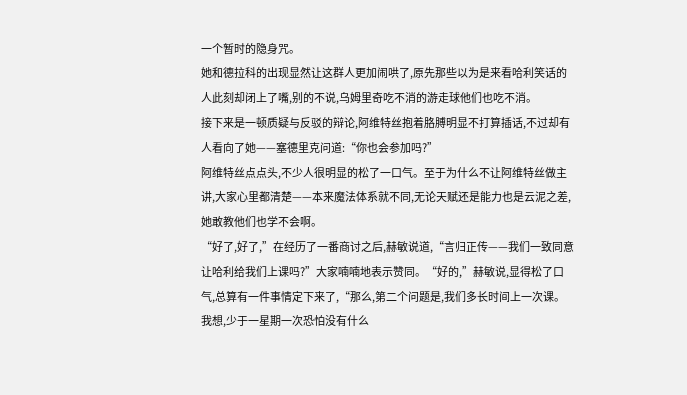一个暂时的隐身咒。
她和德拉科的出现显然让这群人更加闹哄了,原先那些以为是来看哈利笑话的人此刻却闭上了嘴,别的不说,乌姆里奇吃不消的游走球他们也吃不消。
接下来是一顿质疑与反驳的辩论,阿维特丝抱着胳膊明显不打算插话,不过却有人看向了她——塞德里克问道:“你也会参加吗?”
阿维特丝点点头,不少人很明显的松了一口气。至于为什么不让阿维特丝做主讲,大家心里都清楚——本来魔法体系就不同,无论天赋还是能力也是云泥之差,她敢教他们也学不会啊。
“好了,好了,”在经历了一番商讨之后,赫敏说道,“言归正传——我们一致同意让哈利给我们上课吗?”大家喃喃地表示赞同。“好的,”赫敏说,显得松了口气,总算有一件事情定下来了,“那么,第二个问题是,我们多长时间上一次课。我想,少于一星期一次恐怕没有什么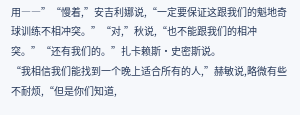用――”“慢着,”安吉利娜说,“一定要保证这跟我们的魁地奇球训练不相冲突。”“对,”秋说,“也不能跟我们的相冲突。”“还有我们的。”扎卡赖斯·史密斯说。
“我相信我们能找到一个晚上适合所有的人,”赫敏说,略微有些不耐烦,“但是你们知道,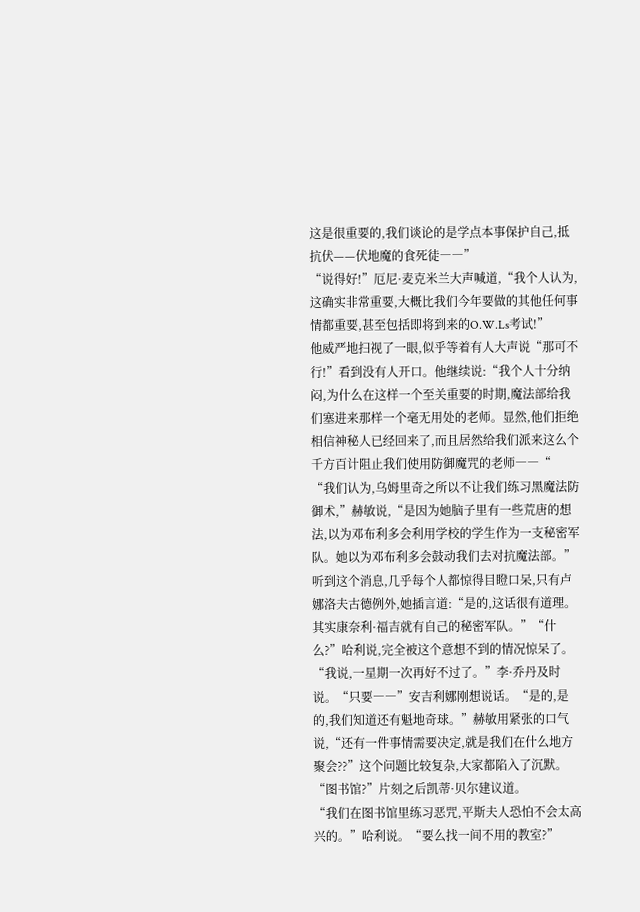这是很重要的,我们谈论的是学点本事保护自己,抵抗伏——伏地魔的食死徒――”
“说得好!”厄尼·麦克米兰大声喊道,“我个人认为,这确实非常重要,大概比我们今年要做的其他任何事情都重要,甚至包括即将到来的O.W.Ls考试!”
他威严地扫视了一眼,似乎等着有人大声说“那可不行!”看到没有人开口。他继续说:“我个人十分纳闷,为什么在这样一个至关重要的时期,魔法部给我们塞进来那样一个毫无用处的老师。显然,他们拒绝相信神秘人已经回来了,而且居然给我们派来这么个千方百计阻止我们使用防御魔咒的老师――“
“我们认为,乌姆里奇之所以不让我们练习黑魔法防御术,”赫敏说,“是因为她脑子里有一些荒唐的想法,以为邓布利多会利用学校的学生作为一支秘密军队。她以为邓布利多会鼓动我们去对抗魔法部。”
听到这个消息,几乎每个人都惊得目瞪口呆,只有卢娜洛夫古德例外,她插言道:“是的,这话很有道理。其实康奈利·福吉就有自己的秘密军队。”“什么?”哈利说,完全被这个意想不到的情况惊呆了。
“我说,一星期一次再好不过了。”李·乔丹及时说。“只要――”安吉利娜刚想说话。“是的,是的,我们知道还有魁地奇球。”赫敏用紧张的口气说,“还有一件事情需要决定,就是我们在什么地方聚会??”这个问题比较复杂,大家都陷入了沉默。“图书馆?”片刻之后凯蒂·贝尔建议道。
“我们在图书馆里练习恶咒,平斯夫人恐怕不会太高兴的。”哈利说。“要么找一间不用的教室?”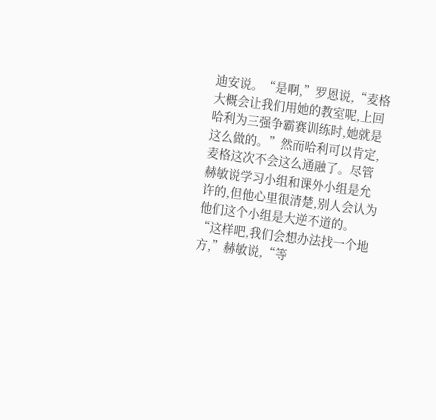迪安说。“是啊,”罗恩说,“麦格大概会让我们用她的教室呢,上回哈利为三强争霸赛训练时,她就是这么做的。”然而哈利可以肯定,麦格这次不会这么通融了。尽管赫敏说学习小组和课外小组是允许的,但他心里很清楚,别人会认为他们这个小组是大逆不道的。
“这样吧,我们会想办法找一个地方,”赫敏说,“等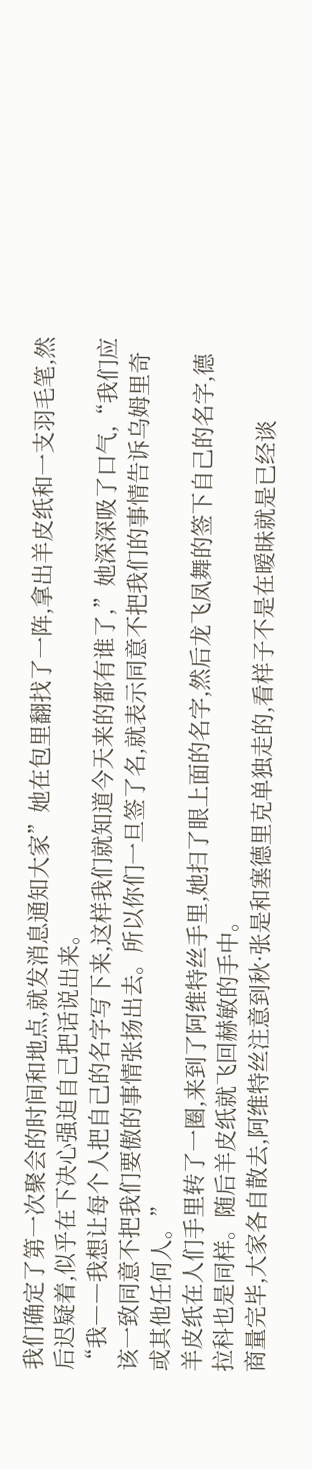我们确定了第一次聚会的时间和地点,就发消息通知大家”她在包里翻找了一阵,拿出羊皮纸和一支羽毛笔,然后迟疑着,似乎在下决心强迫自己把话说出来。
“我――我想让每个人把自己的名字写下来,这样我们就知道今天来的都有谁了,”她深深吸了口气,“我们应该一致同意不把我们要傲的事情张扬出去。所以你们一旦签了名,就表示同意不把我们的事情告诉乌姆里奇或其他任何人。”
羊皮纸在人们手里转了一圈,来到了阿维特丝手里,她扫了眼上面的名字,然后龙飞凤舞的签下自己的名字,德拉科也是同样。随后羊皮纸就飞回赫敏的手中。
商量完毕,大家各自散去,阿维特丝注意到秋·张是和塞德里克单独走的,看样子不是在暧昧就是已经谈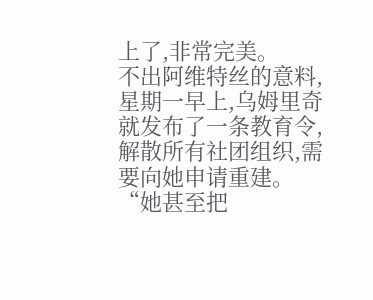上了,非常完美。
不出阿维特丝的意料,星期一早上,乌姆里奇就发布了一条教育令,解散所有社团组织,需要向她申请重建。
“她甚至把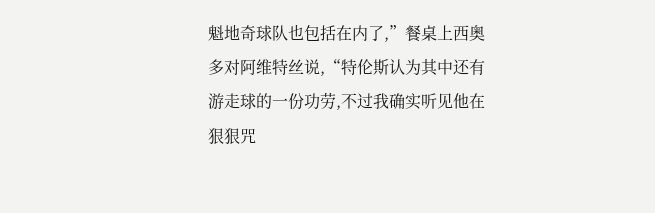魁地奇球队也包括在内了,”餐桌上西奥多对阿维特丝说,“特伦斯认为其中还有游走球的一份功劳,不过我确实听见他在狠狠咒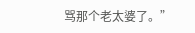骂那个老太婆了。”